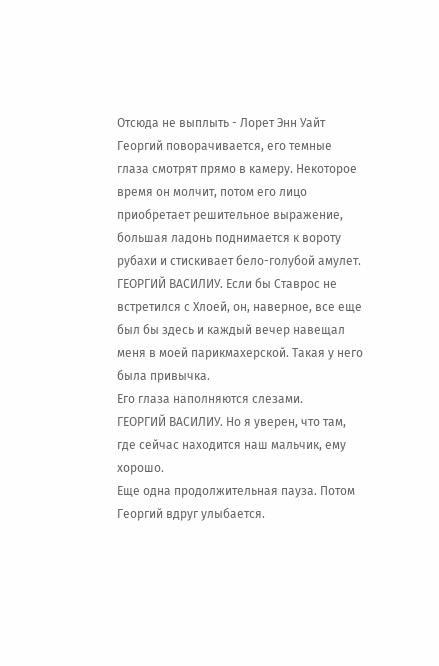Отсюда не выплыть - Лорет Энн Уайт
Георгий поворачивается, его темные глаза смотрят прямо в камеру. Некоторое время он молчит, потом его лицо приобретает решительное выражение, большая ладонь поднимается к вороту рубахи и стискивает бело-голубой амулет.
ГЕОРГИЙ ВАСИЛИУ. Если бы Ставрос не встретился с Хлоей, он, наверное, все еще был бы здесь и каждый вечер навещал меня в моей парикмахерской. Такая у него была привычка.
Его глаза наполняются слезами.
ГЕОРГИЙ ВАСИЛИУ. Но я уверен, что там, где сейчас находится наш мальчик, ему хорошо.
Еще одна продолжительная пауза. Потом Георгий вдруг улыбается.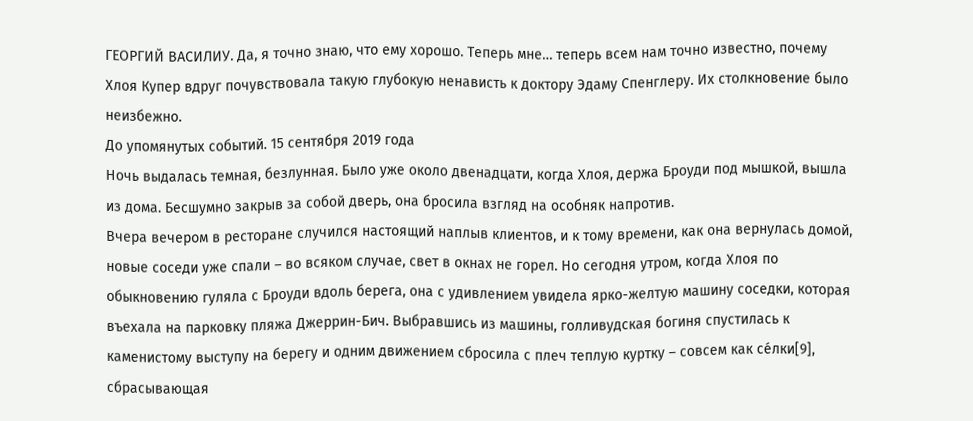ГЕОРГИЙ ВАСИЛИУ. Да, я точно знаю, что ему хорошо. Теперь мне… теперь всем нам точно известно, почему Хлоя Купер вдруг почувствовала такую глубокую ненависть к доктору Эдаму Спенглеру. Их столкновение было неизбежно.
До упомянутых событий. 15 сентября 2019 года
Ночь выдалась темная, безлунная. Было уже около двенадцати, когда Хлоя, держа Броуди под мышкой, вышла из дома. Бесшумно закрыв за собой дверь, она бросила взгляд на особняк напротив.
Вчера вечером в ресторане случился настоящий наплыв клиентов, и к тому времени, как она вернулась домой, новые соседи уже спали – во всяком случае, свет в окнах не горел. Но сегодня утром, когда Хлоя по обыкновению гуляла с Броуди вдоль берега, она с удивлением увидела ярко-желтую машину соседки, которая въехала на парковку пляжа Джеррин-Бич. Выбравшись из машины, голливудская богиня спустилась к каменистому выступу на берегу и одним движением сбросила с плеч теплую куртку – совсем как се́лки[9], сбрасывающая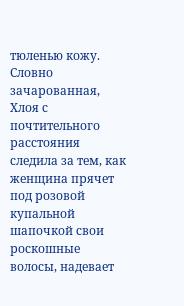тюленью кожу. Словно зачарованная, Хлоя с почтительного расстояния следила за тем, как женщина прячет под розовой купальной шапочкой свои роскошные волосы, надевает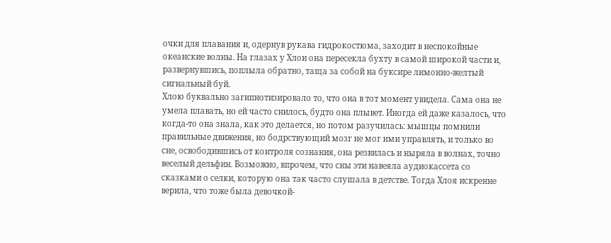очки для плавания и, одернув рукава гидрокостюма, заходит в неспокойные океанские волны. На глазах у Хлои она пересекла бухту в самой широкой части и, развернувшись, поплыла обратно, таща за собой на буксире лимонно-желтый сигнальный буй.
Хлою буквально загипнотизировало то, что она в тот момент увидела. Сама она не умела плавать, но ей часто снилось, будто она плывет. Иногда ей даже казалось, что когда-то она знала, как это делается, но потом разучилась: мышцы помнили правильные движения, но бодрствующий мозг не мог ими управлять, и только во сне, освободившись от контроля сознания, она резвилась и ныряла в волнах, точно веселый дельфин. Возможно, впрочем, что сны эти навеяла аудиокассета со сказками о селки, которую она так часто слушала в детстве. Тогда Хлоя искренне верила, что тоже была девочкой-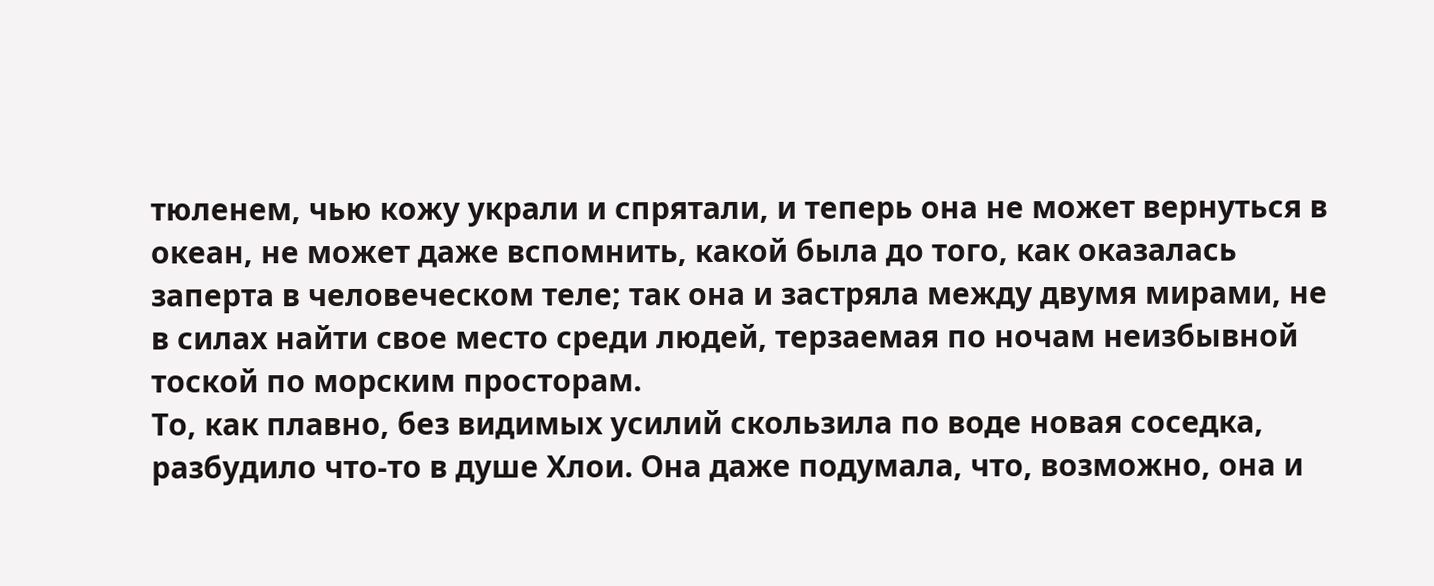тюленем, чью кожу украли и спрятали, и теперь она не может вернуться в океан, не может даже вспомнить, какой была до того, как оказалась заперта в человеческом теле; так она и застряла между двумя мирами, не в силах найти свое место среди людей, терзаемая по ночам неизбывной тоской по морским просторам.
То, как плавно, без видимых усилий скользила по воде новая соседка, разбудило что-то в душе Хлои. Она даже подумала, что, возможно, она и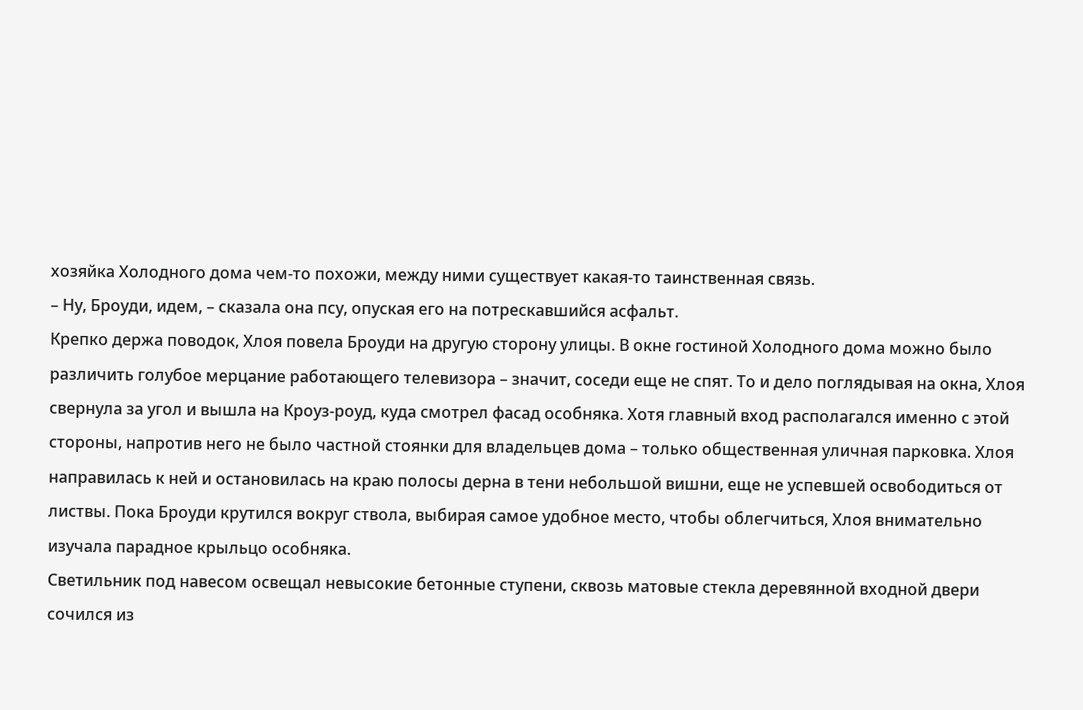хозяйка Холодного дома чем-то похожи, между ними существует какая-то таинственная связь.
– Ну, Броуди, идем, – сказала она псу, опуская его на потрескавшийся асфальт.
Крепко держа поводок, Хлоя повела Броуди на другую сторону улицы. В окне гостиной Холодного дома можно было различить голубое мерцание работающего телевизора – значит, соседи еще не спят. То и дело поглядывая на окна, Хлоя свернула за угол и вышла на Кроуз-роуд, куда смотрел фасад особняка. Хотя главный вход располагался именно с этой стороны, напротив него не было частной стоянки для владельцев дома – только общественная уличная парковка. Хлоя направилась к ней и остановилась на краю полосы дерна в тени небольшой вишни, еще не успевшей освободиться от листвы. Пока Броуди крутился вокруг ствола, выбирая самое удобное место, чтобы облегчиться, Хлоя внимательно изучала парадное крыльцо особняка.
Светильник под навесом освещал невысокие бетонные ступени, сквозь матовые стекла деревянной входной двери сочился из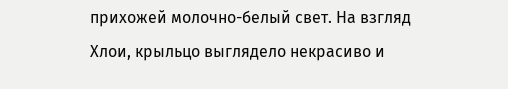прихожей молочно-белый свет. На взгляд Хлои, крыльцо выглядело некрасиво и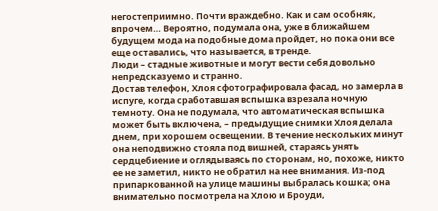негостеприимно. Почти враждебно. Как и сам особняк, впрочем… Вероятно, подумала она, уже в ближайшем будущем мода на подобные дома пройдет, но пока они все еще оставались, что называется, в тренде.
Люди – стадные животные и могут вести себя довольно непредсказуемо и странно.
Достав телефон, Хлоя сфотографировала фасад, но замерла в испуге, когда сработавшая вспышка взрезала ночную темноту. Она не подумала, что автоматическая вспышка может быть включена, – предыдущие снимки Хлоя делала днем, при хорошем освещении. В течение нескольких минут она неподвижно стояла под вишней, стараясь унять сердцебиение и оглядываясь по сторонам, но, похоже, никто ее не заметил, никто не обратил на нее внимания. Из-под припаркованной на улице машины выбралась кошка; она внимательно посмотрела на Хлою и Броуди,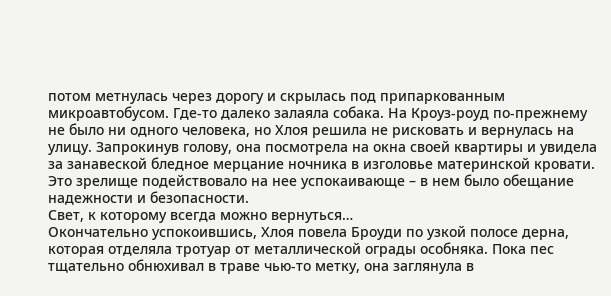потом метнулась через дорогу и скрылась под припаркованным микроавтобусом. Где-то далеко залаяла собака. На Кроуз-роуд по-прежнему не было ни одного человека, но Хлоя решила не рисковать и вернулась на улицу. Запрокинув голову, она посмотрела на окна своей квартиры и увидела за занавеской бледное мерцание ночника в изголовье материнской кровати. Это зрелище подействовало на нее успокаивающе – в нем было обещание надежности и безопасности.
Свет, к которому всегда можно вернуться…
Окончательно успокоившись, Хлоя повела Броуди по узкой полосе дерна, которая отделяла тротуар от металлической ограды особняка. Пока пес тщательно обнюхивал в траве чью-то метку, она заглянула в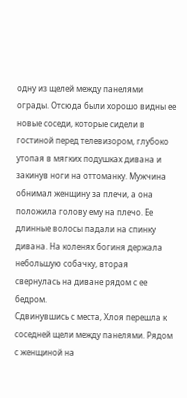одну из щелей между панелями ограды. Отсюда были хорошо видны ее новые соседи, которые сидели в гостиной перед телевизором, глубоко утопая в мягких подушках дивана и закинув ноги на оттоманку. Мужчина обнимал женщину за плечи, а она положила голову ему на плечо. Ее длинные волосы падали на спинку дивана. На коленях богиня держала небольшую собачку, вторая свернулась на диване рядом с ее бедром.
Сдвинувшись с места, Хлоя перешла к соседней щели между панелями. Рядом с женщиной на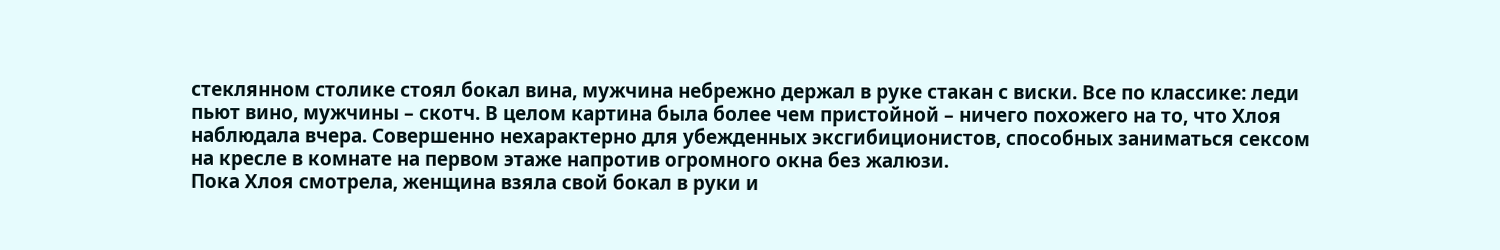стеклянном столике стоял бокал вина, мужчина небрежно держал в руке стакан с виски. Все по классике: леди пьют вино, мужчины – скотч. В целом картина была более чем пристойной – ничего похожего на то, что Хлоя наблюдала вчера. Совершенно нехарактерно для убежденных эксгибиционистов, способных заниматься сексом на кресле в комнате на первом этаже напротив огромного окна без жалюзи.
Пока Хлоя смотрела, женщина взяла свой бокал в руки и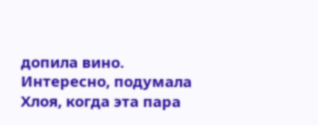допила вино. Интересно, подумала Хлоя, когда эта пара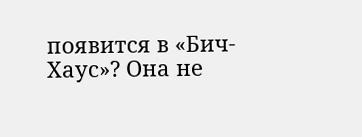появится в «Бич-Хаус»? Она не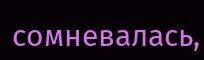сомневалась,